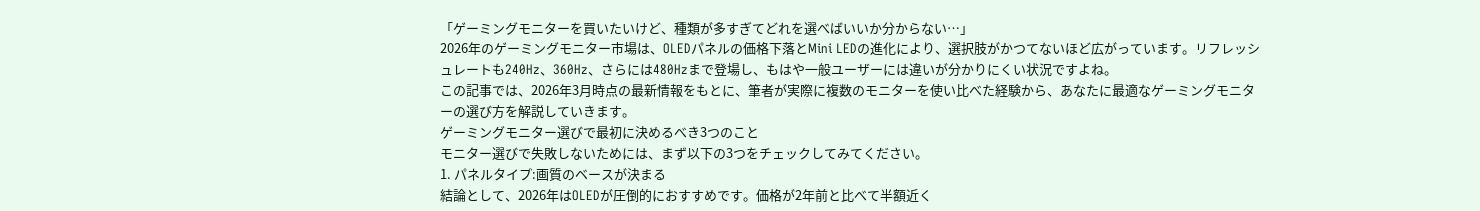「ゲーミングモニターを買いたいけど、種類が多すぎてどれを選べばいいか分からない…」
2026年のゲーミングモニター市場は、OLEDパネルの価格下落とMini LEDの進化により、選択肢がかつてないほど広がっています。リフレッシュレートも240Hz、360Hz、さらには480Hzまで登場し、もはや一般ユーザーには違いが分かりにくい状況ですよね。
この記事では、2026年3月時点の最新情報をもとに、筆者が実際に複数のモニターを使い比べた経験から、あなたに最適なゲーミングモニターの選び方を解説していきます。
ゲーミングモニター選びで最初に決めるべき3つのこと
モニター選びで失敗しないためには、まず以下の3つをチェックしてみてください。
1. パネルタイプ:画質のベースが決まる
結論として、2026年はOLEDが圧倒的におすすめです。価格が2年前と比べて半額近く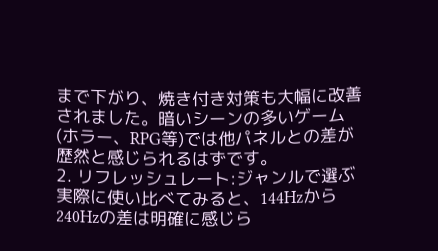まで下がり、焼き付き対策も大幅に改善されました。暗いシーンの多いゲーム(ホラー、RPG等)では他パネルとの差が歴然と感じられるはずです。
2. リフレッシュレート:ジャンルで選ぶ
実際に使い比べてみると、144Hzから240Hzの差は明確に感じら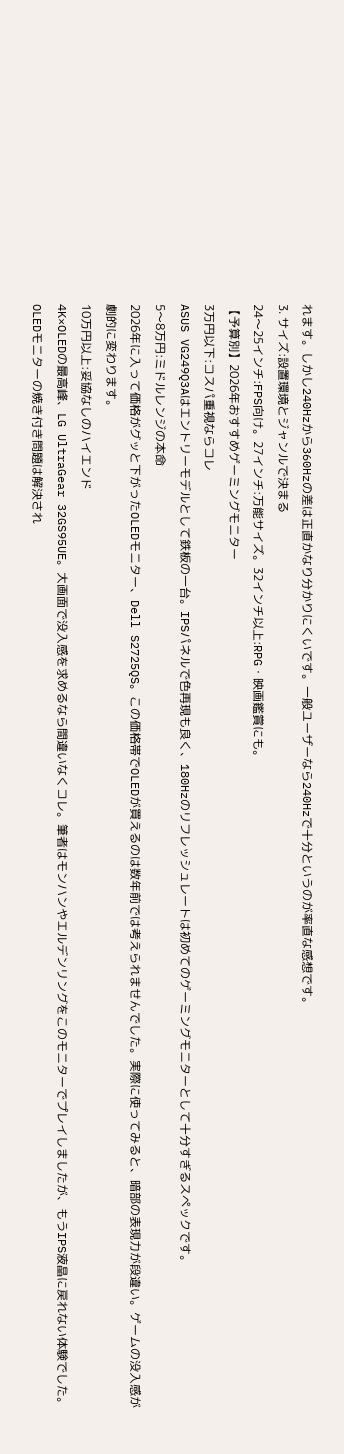れます。しかし240Hzから360Hzの差は正直かなり分かりにくいです。一般ユーザーなら240Hzで十分というのが率直な感想です。
3. サイズ:設置環境とジャンルで決まる
24〜25インチ:FPS向け。27インチ:万能サイズ。32インチ以上:RPG・映画鑑賞にも。
【予算別】2026年おすすめゲーミングモニター
3万円以下:コスパ重視ならコレ
ASUS VG249Q3Aはエントリーモデルとして鉄板の一台。IPSパネルで色再現も良く、180Hzのリフレッシュレートは初めてのゲーミングモニターとして十分すぎるスペックです。
5〜8万円:ミドルレンジの本命
2026年に入って価格がグッと下がったOLEDモニター、Dell S2725QS。この価格帯でOLEDが買えるのは数年前では考えられませんでした。実際に使ってみると、暗部の表現力が段違い。ゲームの没入感が劇的に変わります。
10万円以上:妥協なしのハイエンド
4K×OLEDの最高峰、LG UltraGear 32GS95UE。大画面で没入感を求めるなら間違いなくコレ。筆者はモンハンやエルデンリングをこのモニターでプレイしましたが、もうIPS液晶に戻れない体験でした。
OLEDモニターの焼き付き問題は解決され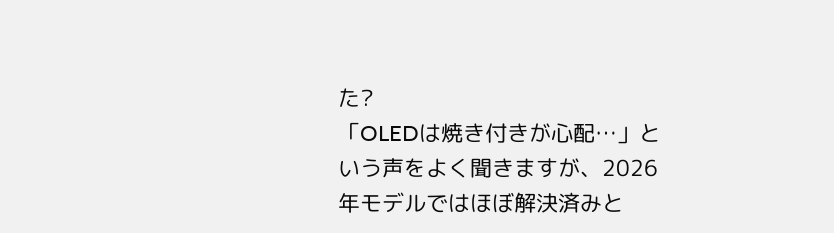た?
「OLEDは焼き付きが心配…」という声をよく聞きますが、2026年モデルではほぼ解決済みと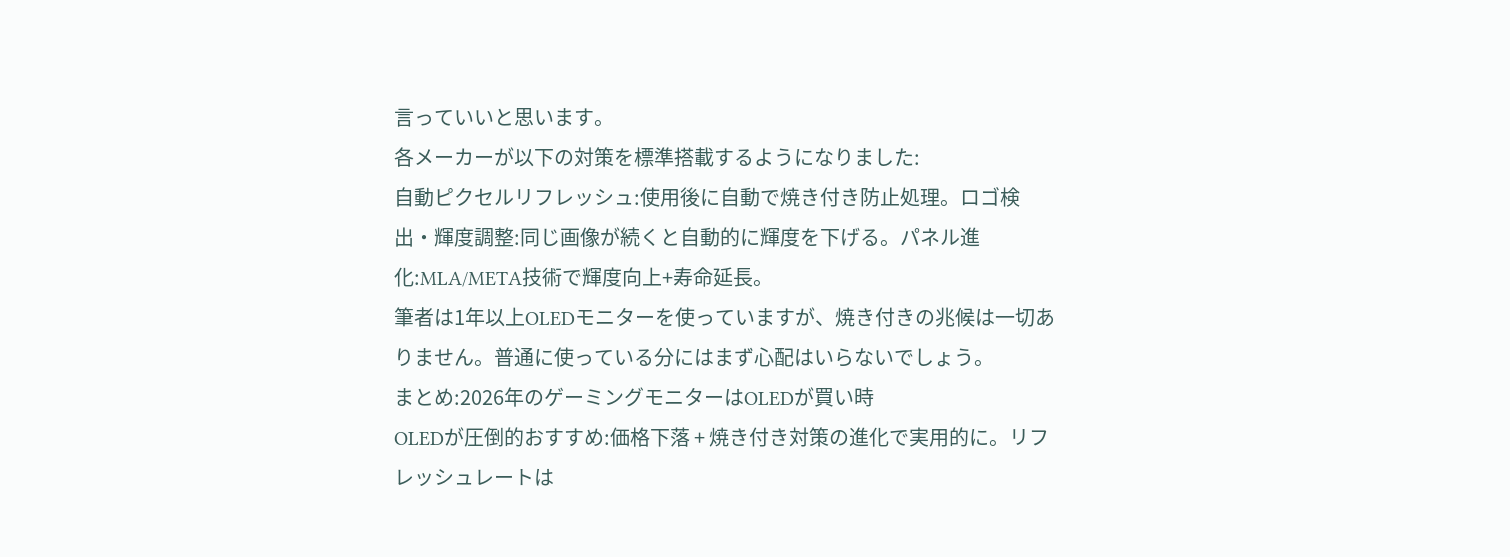言っていいと思います。
各メーカーが以下の対策を標準搭載するようになりました:
自動ピクセルリフレッシュ:使用後に自動で焼き付き防止処理。ロゴ検出・輝度調整:同じ画像が続くと自動的に輝度を下げる。パネル進化:MLA/META技術で輝度向上+寿命延長。
筆者は1年以上OLEDモニターを使っていますが、焼き付きの兆候は一切ありません。普通に使っている分にはまず心配はいらないでしょう。
まとめ:2026年のゲーミングモニターはOLEDが買い時
OLEDが圧倒的おすすめ:価格下落 + 焼き付き対策の進化で実用的に。リフレッシュレートは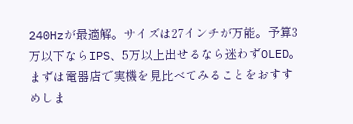240Hzが最適解。サイズは27インチが万能。予算3万以下ならIPS、5万以上出せるなら迷わずOLED。
まずは電器店で実機を見比べてみることをおすすめしま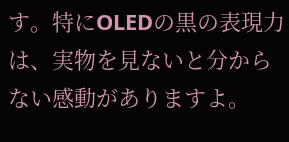す。特にOLEDの黒の表現力は、実物を見ないと分からない感動がありますよ。